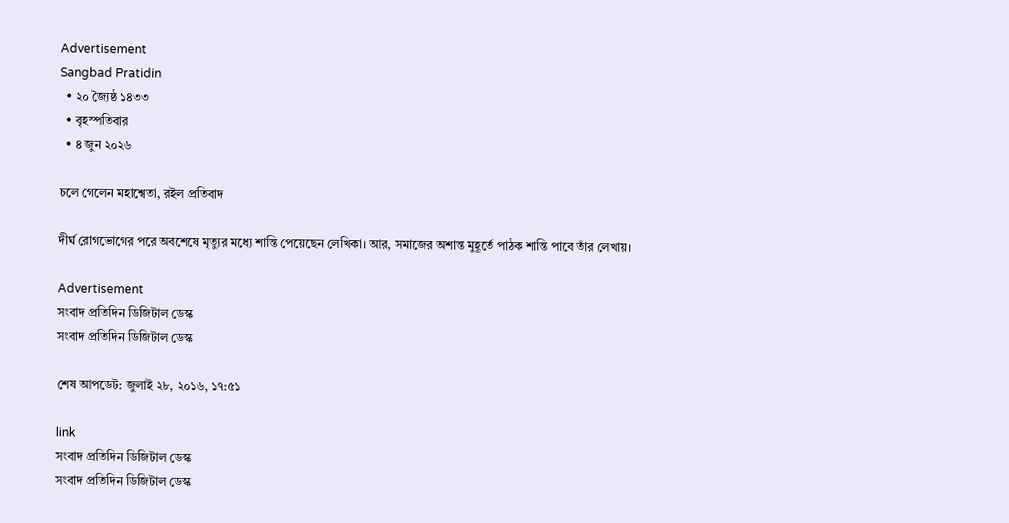Advertisement
Sangbad Pratidin
  • ২০ জ্যৈষ্ঠ ১৪৩৩
  • বৃহস্পতিবার
  • ৪ জুন ২০২৬

চলে গেলেন মহাশ্বেতা, রইল প্রতিবাদ

দীর্ঘ রোগভোগের পরে অবশেষে মৃত্যুর মধ্যে শান্তি পেয়েছেন লেখিকা। আর, সমাজের অশান্ত মুহূর্তে পাঠক শান্তি পাবে তাঁর লেখায়।

Advertisement
সংবাদ প্রতিদিন ডিজিটাল ডেস্ক
সংবাদ প্রতিদিন ডিজিটাল ডেস্ক

শেষ আপডেট: জুলাই ২৮, ২০১৬, ১৭:৫১

link
সংবাদ প্রতিদিন ডিজিটাল ডেস্ক
সংবাদ প্রতিদিন ডিজিটাল ডেস্ক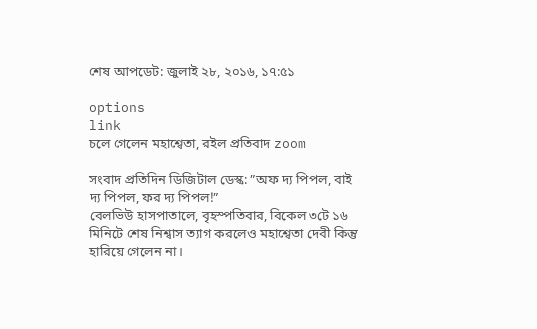শেষ আপডেট: জুলাই ২৮, ২০১৬, ১৭:৫১

options
link
চলে গেলেন মহাশ্বেতা, রইল প্রতিবাদ zoom

সংবাদ প্রতিদিন ডিজিটাল ডেস্ক: ”অফ দ্য পিপল, বাই দ্য পিপল, ফর দ্য পিপল!”
বেলভিউ হাসপাতালে, বৃহস্পতিবার, বিকেল ৩টে ১৬ মিনিটে শেষ নিশ্বাস ত্যাগ করলেও মহাশ্বেতা দেবী কিন্তু হারিয়ে গেলেন না।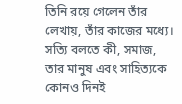তিনি রয়ে গেলেন তাঁর লেখায়, তাঁর কাজের মধ্যে।
সত্যি বলতে কী, সমাজ, তার মানুষ এবং সাহিত্যকে কোনও দিনই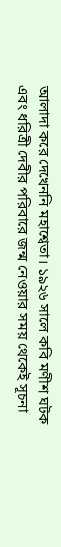আলাদা করে দেখেননি মহাশ্বেতা। ১৯২৬ সালে কবি মণীশ ঘটক এবং ধরিত্রী দেবীর পরিবারে জন্ম নেওয়ার সময় থেকেই সূচনা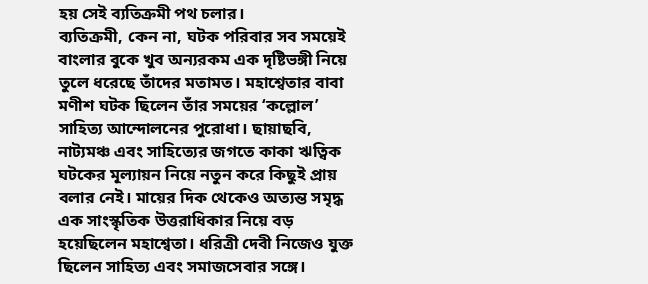হয় সেই ব্যতিক্রমী পথ চলার।
ব্যতিক্রমী, কেন না, ঘটক পরিবার সব সময়েই বাংলার বুকে খুব অন্যরকম এক দৃষ্টিভঙ্গী নিয়ে তুলে ধরেছে তাঁদের মতামত। মহাশ্বেতার বাবা মণীশ ঘটক ছিলেন তাঁর সময়ের ‘কল্লোল’ সাহিত্য আন্দোলনের পুরোধা। ছায়াছবি, নাট্যমঞ্চ এবং সাহিত্যের জগতে কাকা ঋত্বিক ঘটকের মূল্যায়ন নিয়ে নতুন করে কিছুই প্রায় বলার নেই। মায়ের দিক থেকেও অত্যন্ত সমৃদ্ধ এক সাংস্কৃতিক উত্তরাধিকার নিয়ে বড় হয়েছিলেন মহাশ্বেতা। ধরিত্রী দেবী নিজেও যুক্ত ছিলেন সাহিত্য এবং সমাজসেবার সঙ্গে।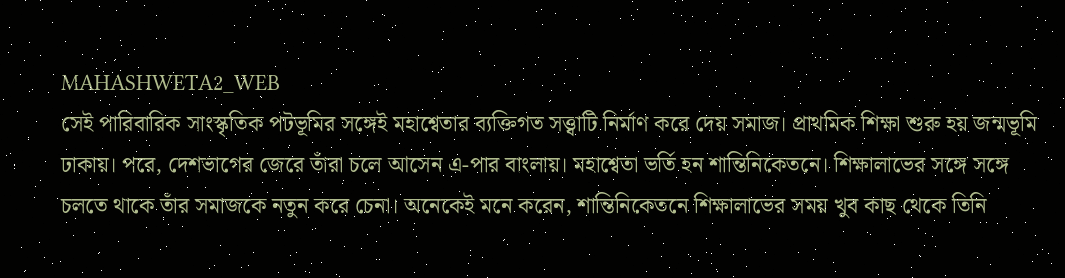MAHASHWETA2_WEB
সেই পারিবারিক সাংস্কৃতিক পটভূমির সঙ্গেই মহাশ্বেতার ব্যক্তিগত সত্ত্বাটি নির্মাণ করে দেয় সমাজ। প্রাথমিক শিক্ষা শুরু হয় জন্মভূমি ঢাকায়। পরে, দেশভাগের জেরে তাঁরা চলে আসেন এ-পার বাংলায়। মহাশ্বেতা ভর্তি হন শান্তিনিকেতনে। শিক্ষালাভের সঙ্গে সঙ্গে চলতে থাকে তাঁর সমাজকে নতুন করে চেনা। অনেকেই মনে করেন, শান্তিনিকেতনে শিক্ষালাভের সময় খুব কাছ থেকে তিনি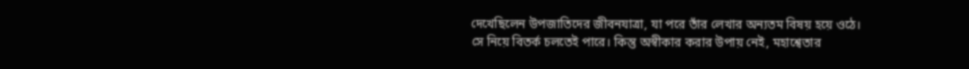দেখেছিলেন উপজাতিদের জীবনযাত্রা, যা পরে তাঁর লেখার অন্যতম বিষয় হয়ে ওঠে।
সে নিয়ে বিতর্ক চলতেই পারে। কিন্তু অস্বীকার করার উপায় নেই, মহাশ্বেতার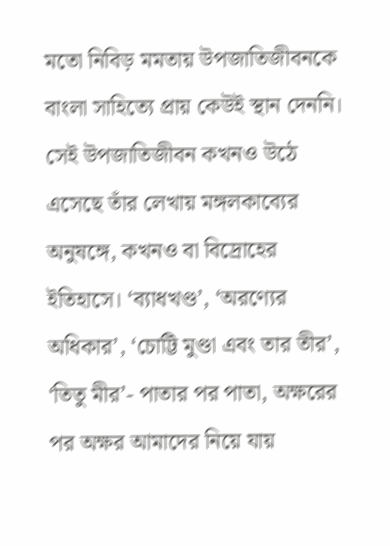মতো নিবিড় মমতায় উপজাতিজীবনকে বাংলা সাহিত্যে প্রায় কেউই স্থান দেননি। সেই উপজাতিজীবন কখনও উঠে এসেছে তাঁর লেখায় মঙ্গলকাব্যের অনুষঙ্গে, কখনও বা বিদ্রোহের ইতিহাসে। ‘ব্যাধখণ্ড’, ‘অরণ্যের অধিকার’, ‘চোট্টি মুণ্ডা এবং তার তীর’, ‘তিতু মীর’- পাতার পর পাতা, অক্ষরের পর অক্ষর আমাদের নিয়ে যায়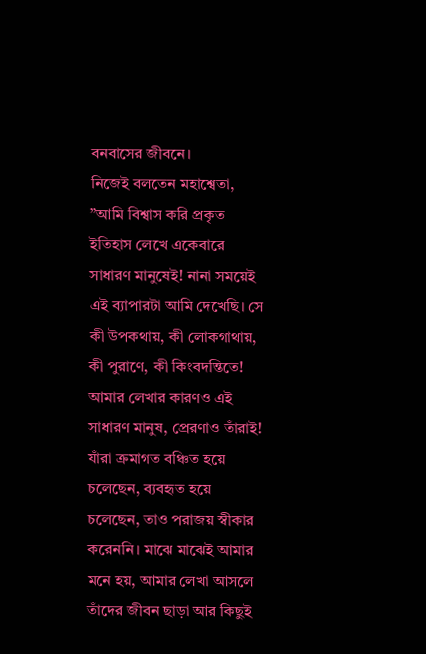বনবাসের জীবনে।
নিজেই বলতেন মহাশ্বেতা, ”আমি বিশ্বাস করি প্রকৃত ইতিহাস লেখে একেবারে সাধারণ মানুষেই! নানা সময়েই এই ব্যাপারটা আমি দেখেছি। সে কী উপকথায়, কী লোকগাথায়, কী পুরাণে, কী কিংবদন্তিতে! আমার লেখার কারণও এই সাধারণ মানুষ, প্রেরণাও তাঁরাই! যাঁরা ক্রমাগত বঞ্চিত হয়ে চলেছেন, ব্যবহৃত হয়ে চলেছেন, তাও পরাজয় স্বীকার করেননি। মাঝে মাঝেই আমার মনে হয়, আমার লেখা আসলে তাঁদের জীবন ছাড়া আর কিছুই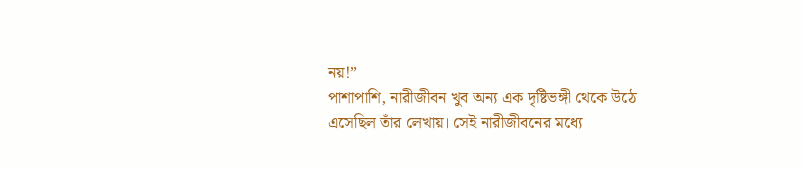নয়!”
পাশাপাশি, নারীজীবন খুব অন্য এক দৃষ্টিভঙ্গী থেকে উঠে এসেছিল তাঁর লেখায়। সেই নারীজীবনের মধ্যে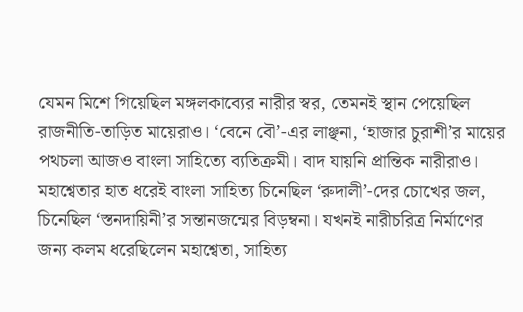যেমন মিশে গিয়েছিল মঙ্গলকাব্যের নারীর স্বর, তেমনই স্থান পেয়েছিল রাজনীতি-তাড়িত মায়েরাও। ‘বেনে বৌ’-এর লাঞ্ছনা, ‘হাজার চুরাশী’র মায়ের পথচলা আজও বাংলা সাহিত্যে ব্যতিক্রমী। বাদ যায়নি প্রান্তিক নারীরাও। মহাশ্বেতার হাত ধরেই বাংলা সাহিত্য চিনেছিল ‘রুদালী’-দের চোখের জল, চিনেছিল ‘স্তনদায়িনী’র সন্তানজন্মের বিড়ম্বনা। যখনই নারীচরিত্র নির্মাণের জন্য কলম ধরেছিলেন মহাশ্বেতা, সাহিত্য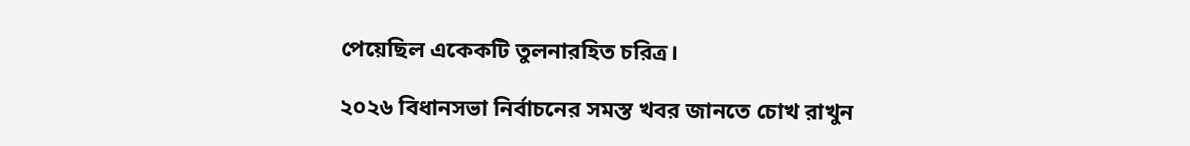পেয়েছিল একেকটি তুলনারহিত চরিত্র।

২০২৬ বিধানসভা নির্বাচনের সমস্ত খবর জানতে চোখ রাখুন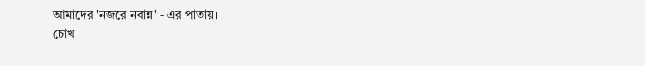আমাদের 'নজরে নবান্ন' - এর পাতায়।
চোখ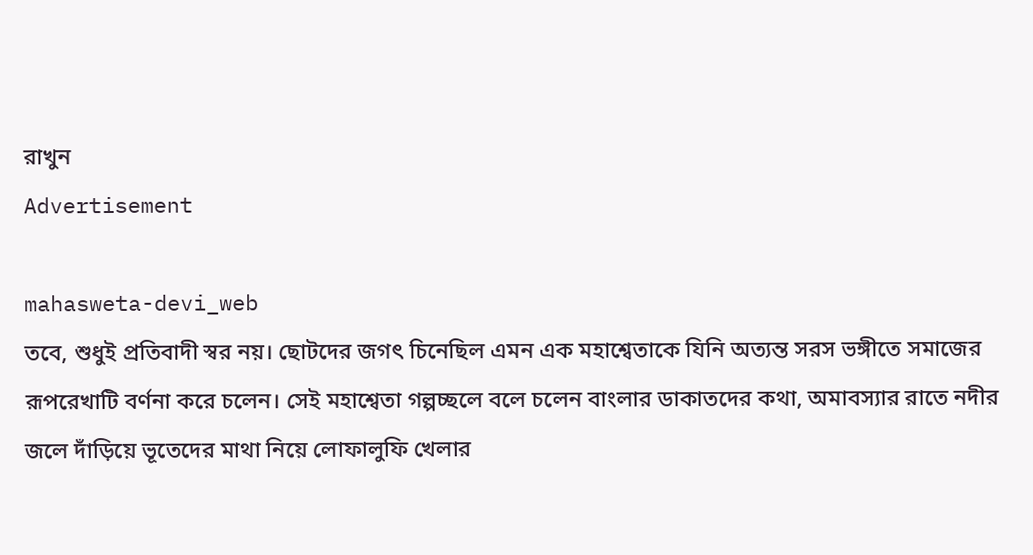রাখুন
Advertisement

mahasweta-devi_web
তবে, শুধুই প্রতিবাদী স্বর নয়। ছোটদের জগৎ চিনেছিল এমন এক মহাশ্বেতাকে যিনি অত্যন্ত সরস ভঙ্গীতে সমাজের রূপরেখাটি বর্ণনা করে চলেন। সেই মহাশ্বেতা গল্পচ্ছলে বলে চলেন বাংলার ডাকাতদের কথা, অমাবস্যার রাতে নদীর জলে দাঁড়িয়ে ভূতেদের মাথা নিয়ে লোফালুফি খেলার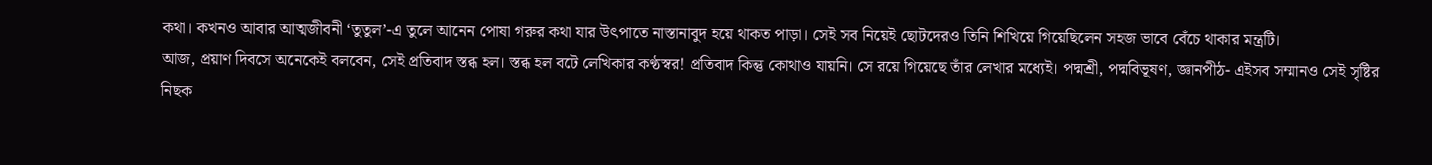কথা। কখনও আবার আত্মজীবনী ‘তুতুল’-এ তুলে আনেন পোষা গরুর কথা যার উৎপাতে নাস্তানাবুদ হয়ে থাকত পাড়া। সেই সব নিয়েই ছোটদেরও তিনি শিখিয়ে গিয়েছিলেন সহজ ভাবে বেঁচে থাকার মন্ত্রটি।
আজ, প্রয়াণ দিবসে অনেকেই বলবেন, সেই প্রতিবাদ স্তব্ধ হল। স্তব্ধ হল বটে লেখিকার কণ্ঠস্বর! প্রতিবাদ কিন্তু কোথাও যায়নি। সে রয়ে গিয়েছে তাঁর লেখার মধ্যেই। পদ্মশ্রী, পদ্মবিভূষণ, জ্ঞানপীঠ- এইসব সম্মানও সেই সৃষ্টির নিছক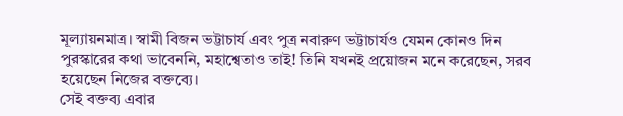মূল্যায়নমাত্র। স্বামী বিজন ভট্টাচার্য এবং পুত্র নবারুণ ভট্টাচার্যও যেমন কোনও দিন পুরস্কারের কথা ভাবেননি, মহাশ্বেতাও তাই! তিনি যখনই প্রয়োজন মনে করেছেন, সরব হয়েছেন নিজের বক্তব্যে।
সেই বক্তব্য এবার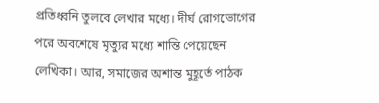প্রতিধ্বনি তুলবে লেখার মধ্যে। দীর্ঘ রোগভোগের পরে অবশেষে মৃত্যুর মধ্যে শান্তি পেয়েছেন লেখিকা। আর, সমাজের অশান্ত মুহূর্তে পাঠক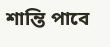শান্তি পাবে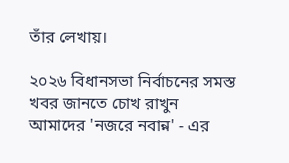তাঁর লেখায়।

২০২৬ বিধানসভা নির্বাচনের সমস্ত খবর জানতে চোখ রাখুন আমাদের 'নজরে নবান্ন' - এর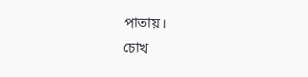পাতায়।
চোখ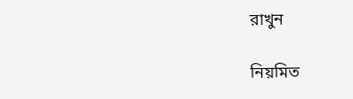রাখুন

নিয়মিত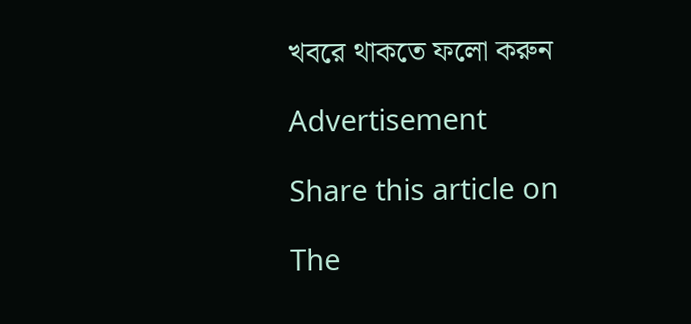খবরে থাকতে ফলো করুন

Advertisement

Share this article on

The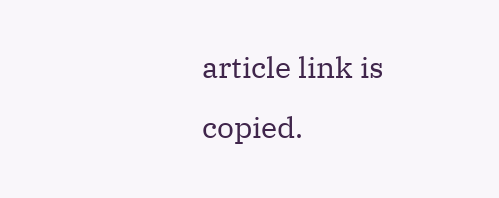article link is copied.